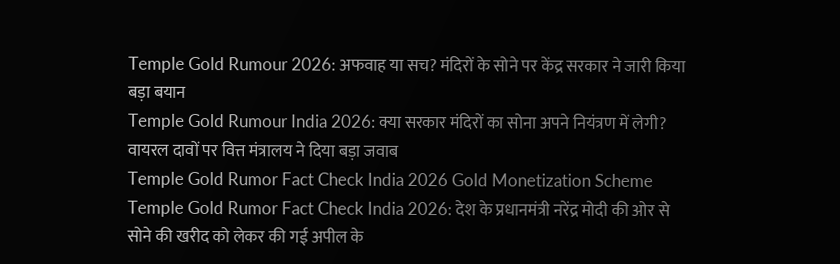Temple Gold Rumour 2026: अफवाह या सच? मंदिरों के सोने पर केंद्र सरकार ने जारी किया बड़ा बयान
Temple Gold Rumour India 2026: क्या सरकार मंदिरों का सोना अपने नियंत्रण में लेगी? वायरल दावों पर वित्त मंत्रालय ने दिया बड़ा जवाब
Temple Gold Rumor Fact Check India 2026 Gold Monetization Scheme
Temple Gold Rumor Fact Check India 2026: देश के प्रधानमंत्री नरेंद्र मोदी की ओर से सोने की खरीद को लेकर की गई अपील के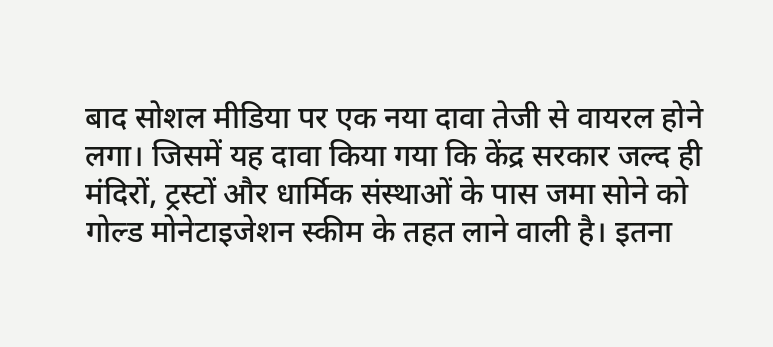बाद सोशल मीडिया पर एक नया दावा तेजी से वायरल होने लगा। जिसमें यह दावा किया गया कि केंद्र सरकार जल्द ही मंदिरों, ट्रस्टों और धार्मिक संस्थाओं के पास जमा सोने को गोल्ड मोनेटाइजेशन स्कीम के तहत लाने वाली है। इतना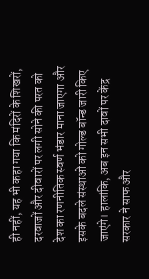ही नहीं, यह भी कहा गया कि मंदिरों के शिखरों, दरवाजों और दीवारों पर लगी सोने की परत को देश का रणनीतिक स्वर्ण भंडार माना जाएगा और इसके बदले संस्थाओं को गोल्ड बॉन्ड जारी किए जाएंगे। हालांकि, अब इन सभी दावों पर केंद्र सरकार ने साफ और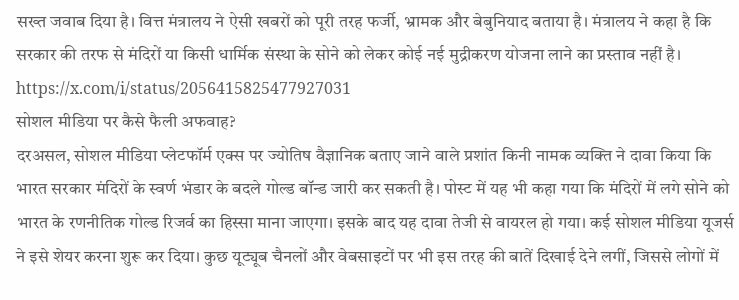सख्त जवाब दिया है। वित्त मंत्रालय ने ऐसी खबरों को पूरी तरह फर्जी, भ्रामक और बेबुनियाद बताया है। मंत्रालय ने कहा है कि सरकार की तरफ से मंदिरों या किसी धार्मिक संस्था के सोने को लेकर कोई नई मुद्रीकरण योजना लाने का प्रस्ताव नहीं है।
https://x.com/i/status/2056415825477927031
सोशल मीडिया पर कैसे फैली अफवाह?
दरअसल, सोशल मीडिया प्लेटफॉर्म एक्स पर ज्योतिष वैज्ञानिक बताए जाने वाले प्रशांत किनी नामक व्यक्ति ने दावा किया कि भारत सरकार मंदिरों के स्वर्ण भंडार के बदले गोल्ड बॉन्ड जारी कर सकती है। पोस्ट में यह भी कहा गया कि मंदिरों में लगे सोने को भारत के रणनीतिक गोल्ड रिजर्व का हिस्सा माना जाएगा। इसके बाद यह दावा तेजी से वायरल हो गया। कई सोशल मीडिया यूजर्स ने इसे शेयर करना शुरू कर दिया। कुछ यूट्यूब चैनलों और वेबसाइटों पर भी इस तरह की बातें दिखाई देने लगीं, जिससे लोगों में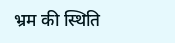भ्रम की स्थिति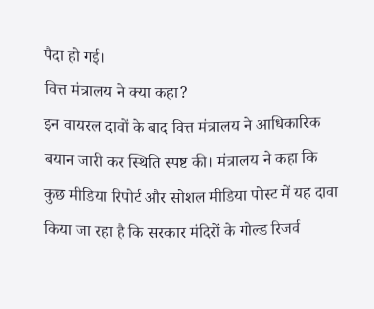पैदा हो गई।
वित्त मंत्रालय ने क्या कहा?
इन वायरल दावों के बाद वित्त मंत्रालय ने आधिकारिक बयान जारी कर स्थिति स्पष्ट की। मंत्रालय ने कहा कि कुछ मीडिया रिपोर्ट और सोशल मीडिया पोस्ट में यह दावा किया जा रहा है कि सरकार मंदिरों के गोल्ड रिजर्व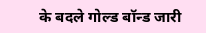के बदले गोल्ड बॉन्ड जारी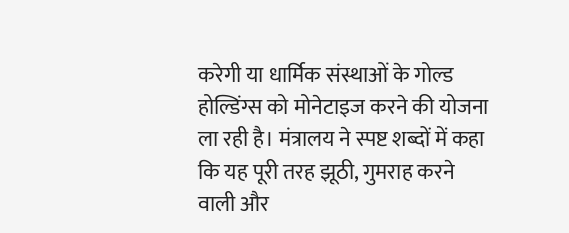करेगी या धार्मिक संस्थाओं के गोल्ड होल्डिंग्स को मोनेटाइज करने की योजना ला रही है। मंत्रालय ने स्पष्ट शब्दों में कहा कि यह पूरी तरह झूठी, गुमराह करने वाली और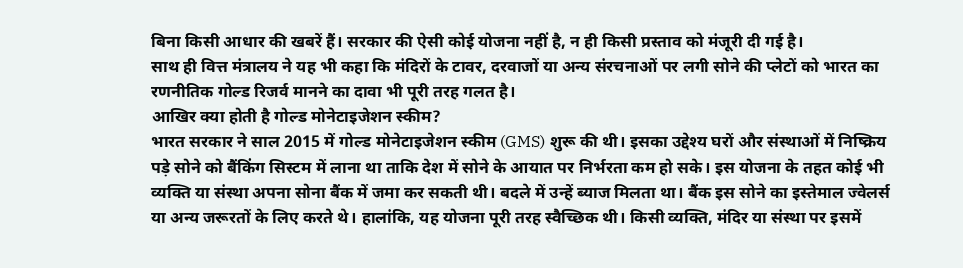बिना किसी आधार की खबरें हैं। सरकार की ऐसी कोई योजना नहीं है, न ही किसी प्रस्ताव को मंजूरी दी गई है।
साथ ही वित्त मंत्रालय ने यह भी कहा कि मंदिरों के टावर, दरवाजों या अन्य संरचनाओं पर लगी सोने की प्लेटों को भारत का रणनीतिक गोल्ड रिजर्व मानने का दावा भी पूरी तरह गलत है।
आखिर क्या होती है गोल्ड मोनेटाइजेशन स्कीम?
भारत सरकार ने साल 2015 में गोल्ड मोनेटाइजेशन स्कीम (GMS) शुरू की थी। इसका उद्देश्य घरों और संस्थाओं में निष्क्रिय पड़े सोने को बैंकिंग सिस्टम में लाना था ताकि देश में सोने के आयात पर निर्भरता कम हो सके। इस योजना के तहत कोई भी व्यक्ति या संस्था अपना सोना बैंक में जमा कर सकती थी। बदले में उन्हें ब्याज मिलता था। बैंक इस सोने का इस्तेमाल ज्वेलर्स या अन्य जरूरतों के लिए करते थे। हालांकि, यह योजना पूरी तरह स्वैच्छिक थी। किसी व्यक्ति, मंदिर या संस्था पर इसमें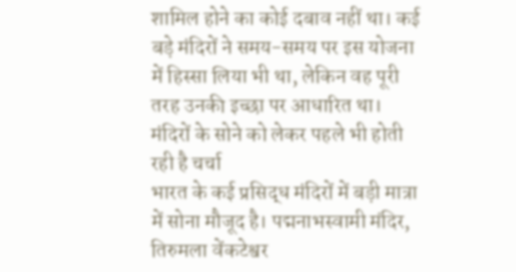शामिल होने का कोई दबाव नहीं था। कई बड़े मंदिरों ने समय-समय पर इस योजना में हिस्सा लिया भी था, लेकिन वह पूरी तरह उनकी इच्छा पर आधारित था।
मंदिरों के सोने को लेकर पहले भी होती रही है चर्चा
भारत के कई प्रसिद्ध मंदिरों में बड़ी मात्रा में सोना मौजूद है। पद्मनाभस्वामी मंदिर,
तिरुमला वेंकटेश्वर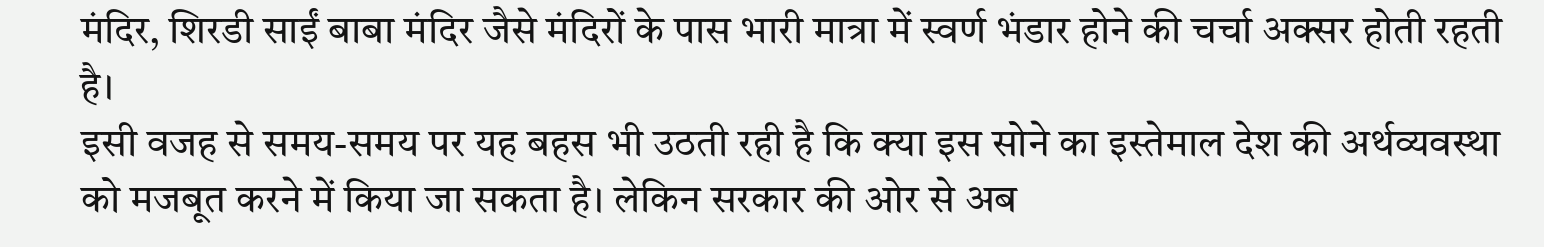मंदिर, शिरडी साईं बाबा मंदिर जैसे मंदिरों के पास भारी मात्रा में स्वर्ण भंडार होने की चर्चा अक्सर होती रहती है।
इसी वजह से समय-समय पर यह बहस भी उठती रही है कि क्या इस सोने का इस्तेमाल देश की अर्थव्यवस्था को मजबूत करने में किया जा सकता है। लेकिन सरकार की ओर से अब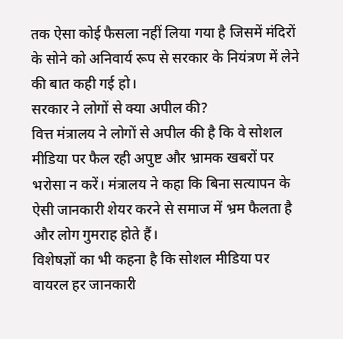तक ऐसा कोई फैसला नहीं लिया गया है जिसमें मंदिरों के सोने को अनिवार्य रूप से सरकार के नियंत्रण में लेने की बात कही गई हो।
सरकार ने लोगों से क्या अपील की?
वित्त मंत्रालय ने लोगों से अपील की है कि वे सोशल मीडिया पर फैल रही अपुष्ट और भ्रामक खबरों पर भरोसा न करें। मंत्रालय ने कहा कि बिना सत्यापन के ऐसी जानकारी शेयर करने से समाज में भ्रम फैलता है और लोग गुमराह होते हैं।
विशेषज्ञों का भी कहना है कि सोशल मीडिया पर वायरल हर जानकारी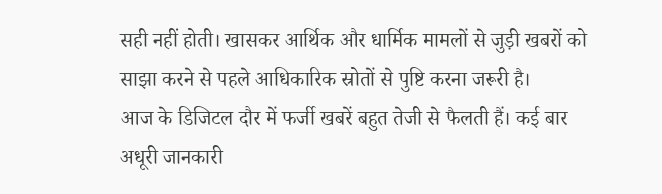सही नहीं होती। खासकर आर्थिक और धार्मिक मामलों से जुड़ी खबरों को साझा करने से पहले आधिकारिक स्रोतों से पुष्टि करना जरूरी है।
आज के डिजिटल दौर में फर्जी खबरें बहुत तेजी से फैलती हैं। कई बार अधूरी जानकारी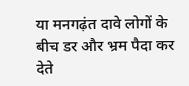या मनगढ़ंत दावे लोगों के बीच डर और भ्रम पैदा कर देते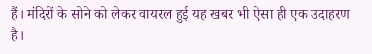हैं। मंदिरों के सोने को लेकर वायरल हुई यह खबर भी ऐसा ही एक उदाहरण है।